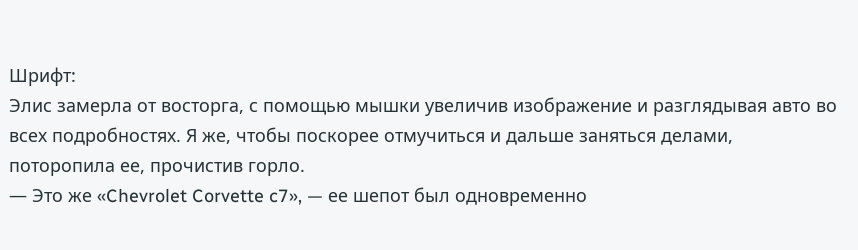Шрифт:
Элис замерла от восторга, с помощью мышки увеличив изображение и разглядывая авто во всех подробностях. Я же, чтобы поскорее отмучиться и дальше заняться делами, поторопила ее, прочистив горло.
— Это же «Chevrolet Corvette c7», — ее шепот был одновременно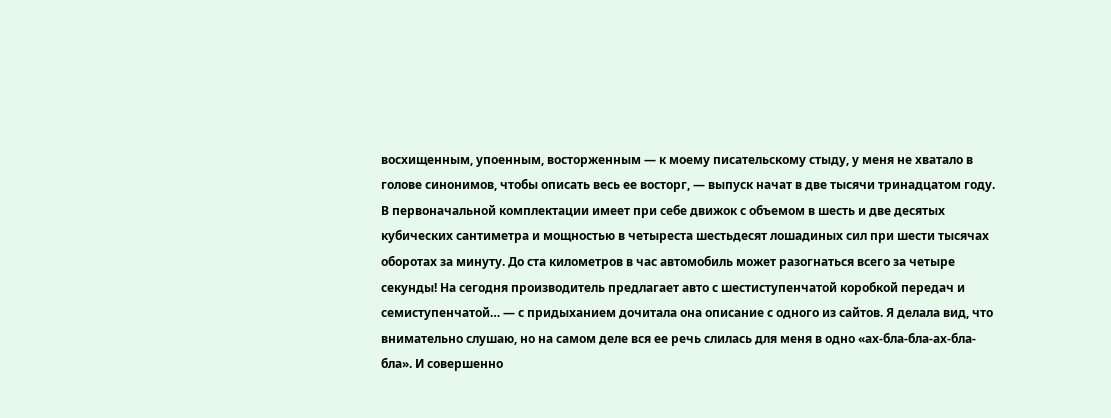восхищенным, упоенным, восторженным — к моему писательскому стыду, у меня не хватало в голове синонимов, чтобы описать весь ее восторг, — выпуск начат в две тысячи тринадцатом году. В первоначальной комплектации имеет при себе движок с объемом в шесть и две десятых кубических сантиметра и мощностью в четыреста шестьдесят лошадиных сил при шести тысячах оборотах за минуту. До ста километров в час автомобиль может разогнаться всего за четыре секунды! На сегодня производитель предлагает авто с шестиступенчатой коробкой передач и семиступенчатой… — с придыханием дочитала она описание с одного из сайтов. Я делала вид, что внимательно слушаю, но на самом деле вся ее речь слилась для меня в одно «ах-бла-бла-ах-бла-бла». И совершенно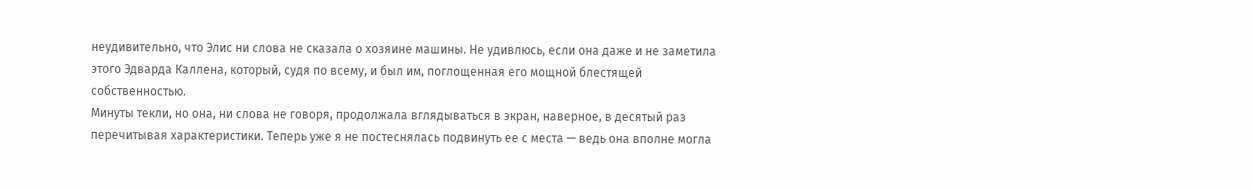неудивительно, что Элис ни слова не сказала о хозяине машины. Не удивлюсь, если она даже и не заметила этого Эдварда Каллена, который, судя по всему, и был им, поглощенная его мощной блестящей собственностью.
Минуты текли, но она, ни слова не говоря, продолжала вглядываться в экран, наверное, в десятый раз перечитывая характеристики. Теперь уже я не постеснялась подвинуть ее с места — ведь она вполне могла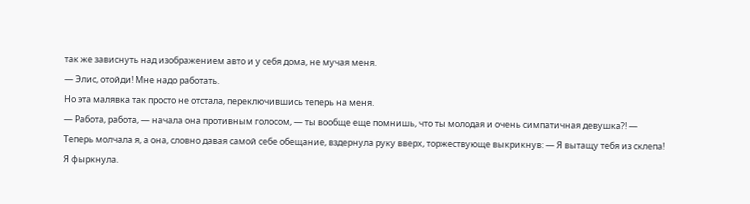так же зависнуть над изображением авто и у себя дома, не мучая меня.
— Элис, отойди! Мне надо работать.
Но эта малявка так просто не отстала, переключившись теперь на меня.
— Работа, работа, — начала она противным голосом, — ты вообще еще помнишь, что ты молодая и очень симпатичная девушка?! — Теперь молчала я, а она, словно давая самой себе обещание, вздернула руку вверх, торжествующе выкрикнув: — Я вытащу тебя из склепа!
Я фыркнула.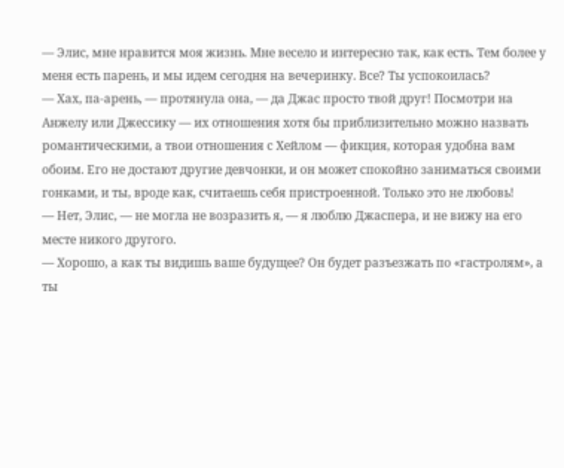— Элис, мне нравится моя жизнь. Мне весело и интересно так, как есть. Тем более у меня есть парень, и мы идем сегодня на вечеринку. Все? Ты успокоилась?
— Хах, па-арень, — протянула она, — да Джас просто твой друг! Посмотри на Анжелу или Джессику — их отношения хотя бы приблизительно можно назвать романтическими, а твои отношения с Хейлом — фикция, которая удобна вам обоим. Его не достают другие девчонки, и он может спокойно заниматься своими гонками, и ты, вроде как, считаешь себя пристроенной. Только это не любовь!
— Нет, Элис, — не могла не возразить я, — я люблю Джаспера, и не вижу на его месте никого другого.
— Хорошо, а как ты видишь ваше будущее? Он будет разъезжать по «гастролям», а ты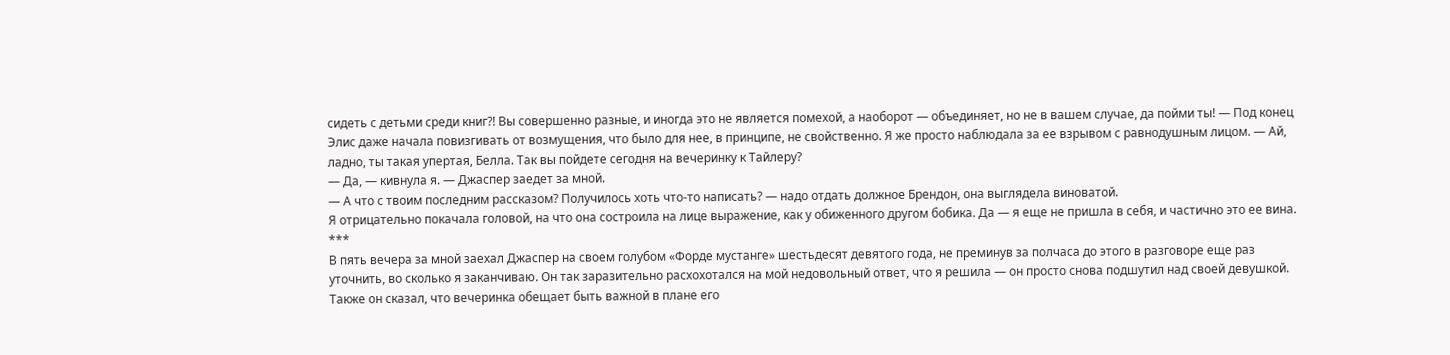сидеть с детьми среди книг?! Вы совершенно разные, и иногда это не является помехой, а наоборот — объединяет, но не в вашем случае, да пойми ты! — Под конец Элис даже начала повизгивать от возмущения, что было для нее, в принципе, не свойственно. Я же просто наблюдала за ее взрывом с равнодушным лицом. — Ай, ладно, ты такая упертая, Белла. Так вы пойдете сегодня на вечеринку к Тайлеру?
— Да, — кивнула я. — Джаспер заедет за мной.
— А что с твоим последним рассказом? Получилось хоть что-то написать? — надо отдать должное Брендон, она выглядела виноватой.
Я отрицательно покачала головой, на что она состроила на лице выражение, как у обиженного другом бобика. Да — я еще не пришла в себя, и частично это ее вина.
***
В пять вечера за мной заехал Джаспер на своем голубом «Форде мустанге» шестьдесят девятого года, не преминув за полчаса до этого в разговоре еще раз уточнить, во сколько я заканчиваю. Он так заразительно расхохотался на мой недовольный ответ, что я решила — он просто снова подшутил над своей девушкой. Также он сказал, что вечеринка обещает быть важной в плане его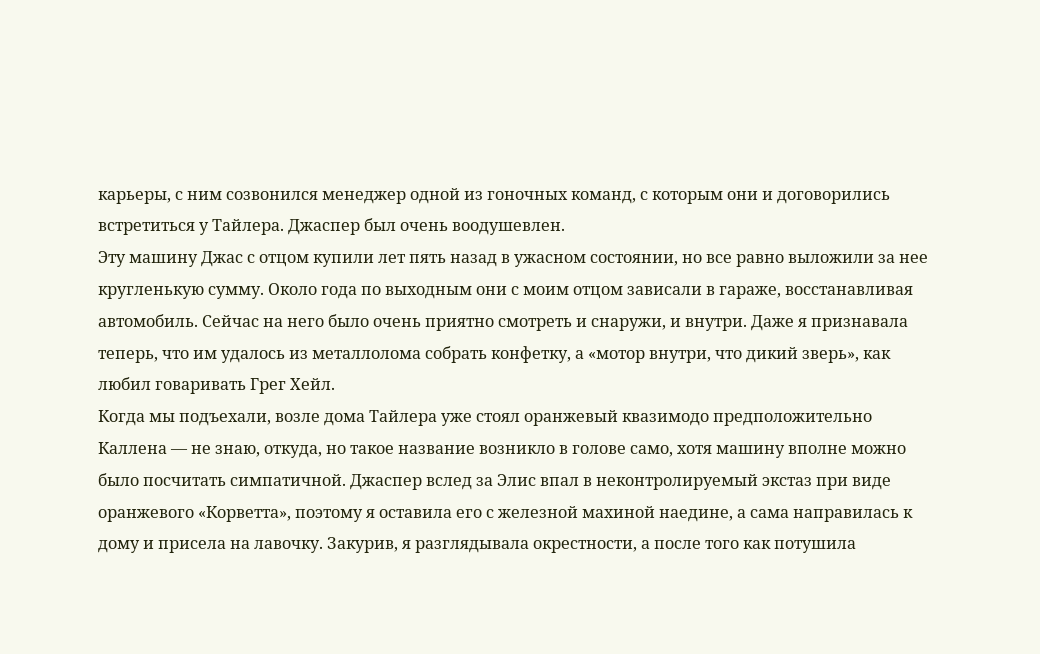карьеры, с ним созвонился менеджер одной из гоночных команд, с которым они и договорились встретиться у Тайлера. Джаспер был очень воодушевлен.
Эту машину Джас с отцом купили лет пять назад в ужасном состоянии, но все равно выложили за нее кругленькую сумму. Около года по выходным они с моим отцом зависали в гараже, восстанавливая автомобиль. Сейчас на него было очень приятно смотреть и снаружи, и внутри. Даже я признавала теперь, что им удалось из металлолома собрать конфетку, а «мотор внутри, что дикий зверь», как любил говаривать Грег Хейл.
Когда мы подъехали, возле дома Тайлера уже стоял оранжевый квазимодо предположительно Каллена — не знаю, откуда, но такое название возникло в голове само, хотя машину вполне можно было посчитать симпатичной. Джаспер вслед за Элис впал в неконтролируемый экстаз при виде оранжевого «Корветта», поэтому я оставила его с железной махиной наедине, а сама направилась к дому и присела на лавочку. Закурив, я разглядывала окрестности, а после того как потушила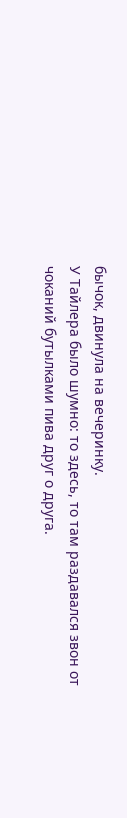бычок, двинула на вечеринку.
У Тайлера было шумно: то здесь, то там раздавался звон от чоканий бутылками пива друг о друга.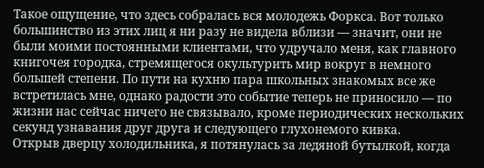Такое ощущение, что здесь собралась вся молодежь Форкса. Вот только большинство из этих лиц я ни разу не видела вблизи — значит, они не были моими постоянными клиентами, что удручало меня, как главного книгочея городка, стремящегося окультурить мир вокруг в немного большей степени. По пути на кухню пара школьных знакомых все же встретилась мне, однако радости это событие теперь не приносило — по жизни нас сейчас ничего не связывало, кроме периодических нескольких секунд узнавания друг друга и следующего глухонемого кивка.
Открыв дверцу холодильника, я потянулась за ледяной бутылкой, когда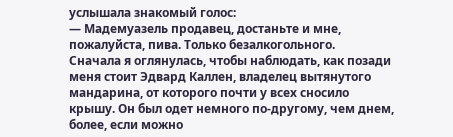услышала знакомый голос:
— Мадемуазель продавец, достаньте и мне, пожалуйста, пива. Только безалкогольного.
Сначала я оглянулась, чтобы наблюдать, как позади меня стоит Эдвард Каллен, владелец вытянутого мандарина, от которого почти у всех сносило крышу. Он был одет немного по-другому, чем днем, более, если можно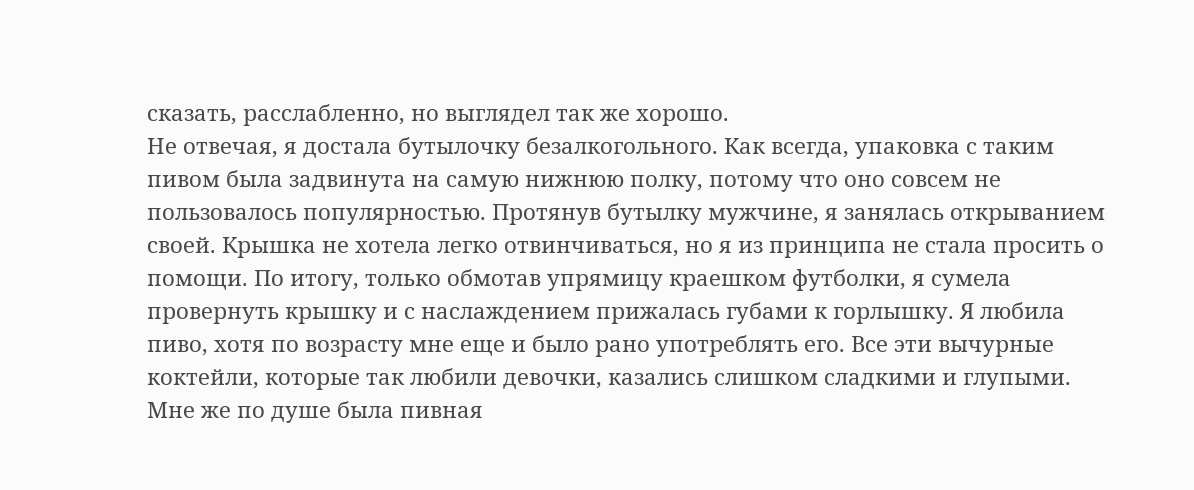сказать, расслабленно, но выглядел так же хорошо.
Не отвечая, я достала бутылочку безалкогольного. Как всегда, упаковка с таким пивом была задвинута на самую нижнюю полку, потому что оно совсем не пользовалось популярностью. Протянув бутылку мужчине, я занялась открыванием своей. Крышка не хотела легко отвинчиваться, но я из принципа не стала просить о помощи. По итогу, только обмотав упрямицу краешком футболки, я сумела провернуть крышку и с наслаждением прижалась губами к горлышку. Я любила пиво, хотя по возрасту мне еще и было рано употреблять его. Все эти вычурные коктейли, которые так любили девочки, казались слишком сладкими и глупыми. Мне же по душе была пивная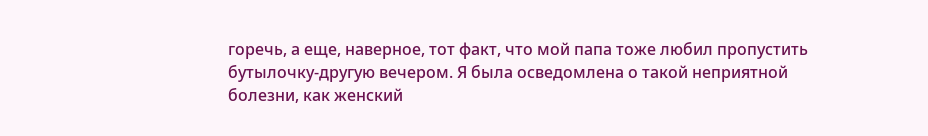горечь, а еще, наверное, тот факт, что мой папа тоже любил пропустить бутылочку-другую вечером. Я была осведомлена о такой неприятной болезни, как женский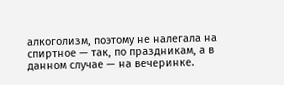алкоголизм, поэтому не налегала на спиртное — так, по праздникам, а в данном случае — на вечеринке.